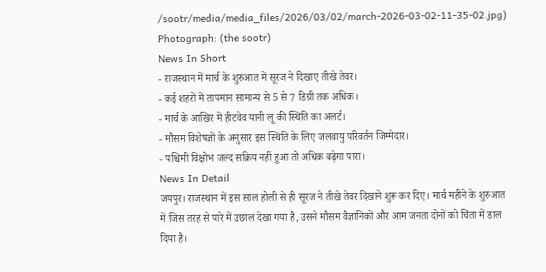/sootr/media/media_files/2026/03/02/march-2026-03-02-11-35-02.jpg)
Photograph: (the sootr)
News In Short
- राजस्थान में मार्च के शुरुआत में सूरज ने दिखाए तीखे तेवर।
- कई शहरों में तापमान सामान्य से 5 से 7 डिग्री तक अधिक।
- मार्च के आखिर में हीटवेव यानी लू की स्थिति का अलर्ट।
- मौसम विशेषज्ञों के अनुसार इस स्थिति के लिए जलवायु परिवर्तन जिम्मेदार।
- पश्चिमी विक्षोभ जल्द सक्रिय नहीं हुआ तो अधिक बढ़ेगा पारा।
News In Detail
जयपुर। राजस्थान में इस साल होली से ही सूरज ने तीखे तेवर दिखाने शुरू कर दिए। मार्च महीने के शुरुआत में जिस तरह से पारे में उछाल देखा गया है, उसने मौसम वैज्ञानिकों और आम जनता दोनों को चिंता में डाल दिया है।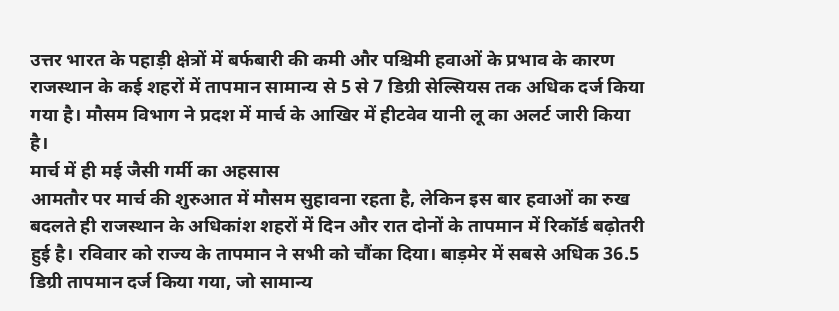उत्तर भारत के पहाड़ी क्षेत्रों में बर्फबारी की कमी और पश्चिमी हवाओं के प्रभाव के कारण राजस्थान के कई शहरों में तापमान सामान्य से 5 से 7 डिग्री सेल्सियस तक अधिक दर्ज किया गया है। मौसम विभाग ने प्रदश में मार्च के आखिर में हीटवेव यानी लू का अलर्ट जारी किया है।
मार्च में ही मई जैसी गर्मी का अहसास
आमतौर पर मार्च की शुरुआत में मौसम सुहावना रहता है, लेकिन इस बार हवाओं का रुख बदलते ही राजस्थान के अधिकांश शहरों में दिन और रात दोनों के तापमान में रिकॉर्ड बढ़ोतरी हुई है। रविवार को राज्य के तापमान ने सभी को चौंका दिया। बाड़मेर में सबसे अधिक 36.5 डिग्री तापमान दर्ज किया गया, जो सामान्य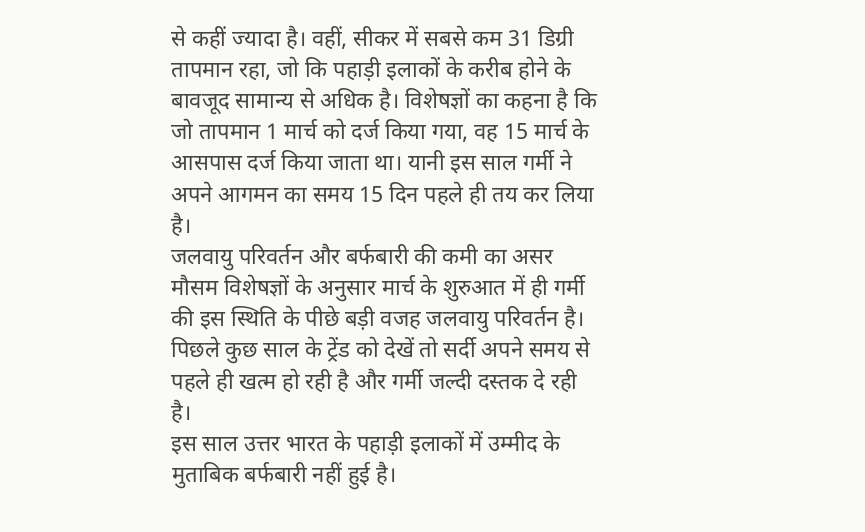से कहीं ज्यादा है। वहीं, सीकर में सबसे कम 31 डिग्री तापमान रहा, जो कि पहाड़ी इलाकों के करीब होने के बावजूद सामान्य से अधिक है। विशेषज्ञों का कहना है कि जो तापमान 1 मार्च को दर्ज किया गया, वह 15 मार्च के आसपास दर्ज किया जाता था। यानी इस साल गर्मी ने अपने आगमन का समय 15 दिन पहले ही तय कर लिया है।
जलवायु परिवर्तन और बर्फबारी की कमी का असर
मौसम विशेषज्ञों के अनुसार मार्च के शुरुआत में ही गर्मी की इस स्थिति के पीछे बड़ी वजह जलवायु परिवर्तन है। पिछले कुछ साल के ट्रेंड को देखें तो सर्दी अपने समय से पहले ही खत्म हो रही है और गर्मी जल्दी दस्तक दे रही है।
इस साल उत्तर भारत के पहाड़ी इलाकों में उम्मीद के मुताबिक बर्फबारी नहीं हुई है।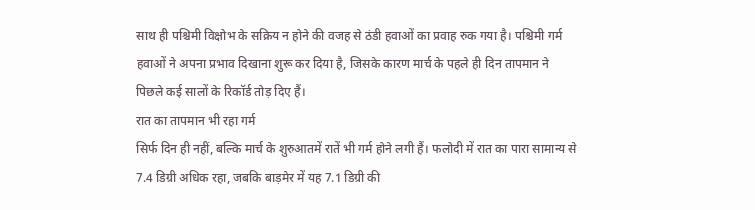साथ ही पश्चिमी विक्षोभ के सक्रिय न होने की वजह से ठंडी हवाओं का प्रवाह रुक गया है। पश्चिमी गर्म हवाओं ने अपना प्रभाव दिखाना शुरू कर दिया है, जिसके कारण मार्च के पहले ही दिन तापमान ने पिछले कई सालों के रिकॉर्ड तोड़ दिए हैं।
रात का तापमान भी रहा गर्म
सिर्फ दिन ही नहीं, बल्कि मार्च के शुरुआतमें रातें भी गर्म होने लगी हैं। फलोदी में रात का पारा सामान्य से 7.4 डिग्री अधिक रहा, जबकि बाड़मेर में यह 7.1 डिग्री की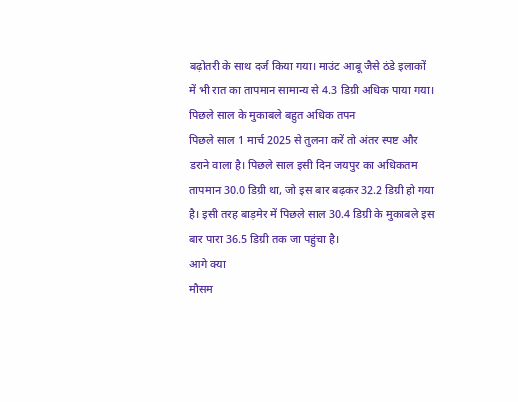बढ़ोतरी के साथ दर्ज किया गया। माउंट आबू जैसे ठंडे इलाकों में भी रात का तापमान सामान्य से 4.3 डिग्री अधिक पाया गया।
पिछले साल के मुकाबले बहुत अधिक तपन
पिछले साल 1 मार्च 2025 से तुलना करें तो अंतर स्पष्ट और डराने वाला है। पिछले साल इसी दिन जयपुर का अधिकतम तापमान 30.0 डिग्री था, जो इस बार बढ़कर 32.2 डिग्री हो गया है। इसी तरह बाड़मेर में पिछले साल 30.4 डिग्री के मुकाबले इस बार पारा 36.5 डिग्री तक जा पहुंचा है।
आगे क्या
मौसम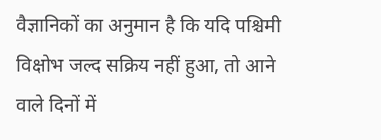वैज्ञानिकों का अनुमान है कि यदि पश्चिमी विक्षोभ जल्द सक्रिय नहीं हुआ, तो आने वाले दिनों में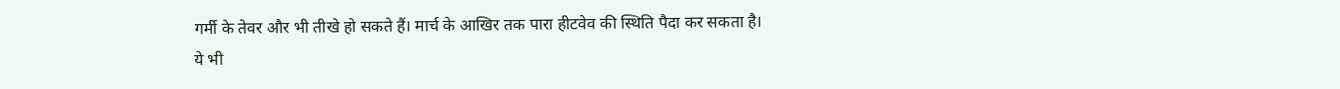गर्मी के तेवर और भी तीखे हो सकते हैं। मार्च के आखिर तक पारा हीटवेव की स्थिति पैदा कर सकता है।
ये भी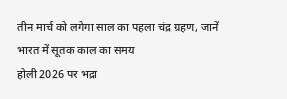तीन मार्च को लगेगा साल का पहला चंद्र ग्रहण, जानें भारत में सूतक काल का समय
होली 2026 पर भद्रा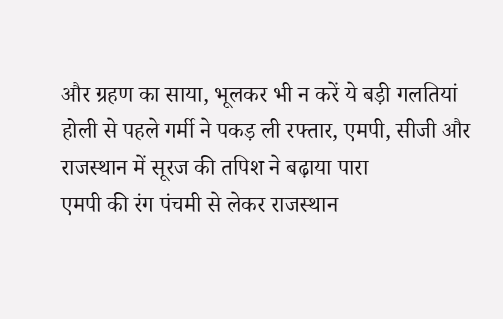और ग्रहण का साया, भूलकर भी न करें ये बड़ी गलतियां
होली से पहले गर्मी ने पकड़ ली रफ्तार, एमपी, सीजी और राजस्थान में सूरज की तपिश ने बढ़ाया पारा
एमपी की रंग पंचमी से लेकर राजस्थान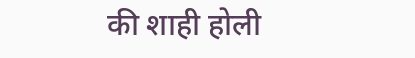की शाही होली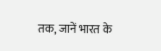तक, जानें भारत के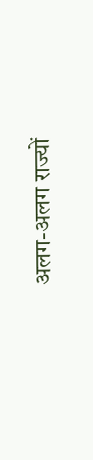अलग-अलग राज्यों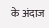के अंदाज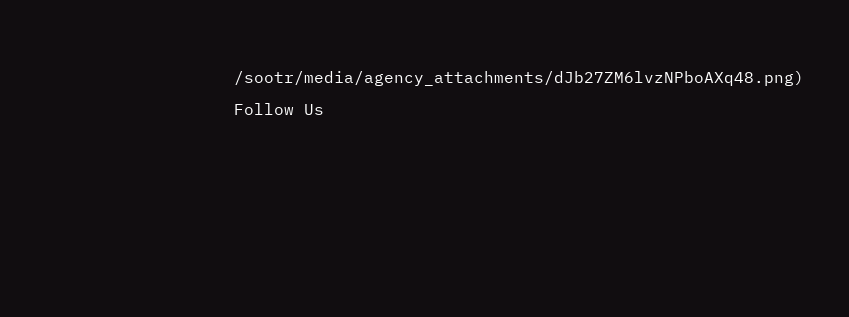/sootr/media/agency_attachments/dJb27ZM6lvzNPboAXq48.png)
Follow Us